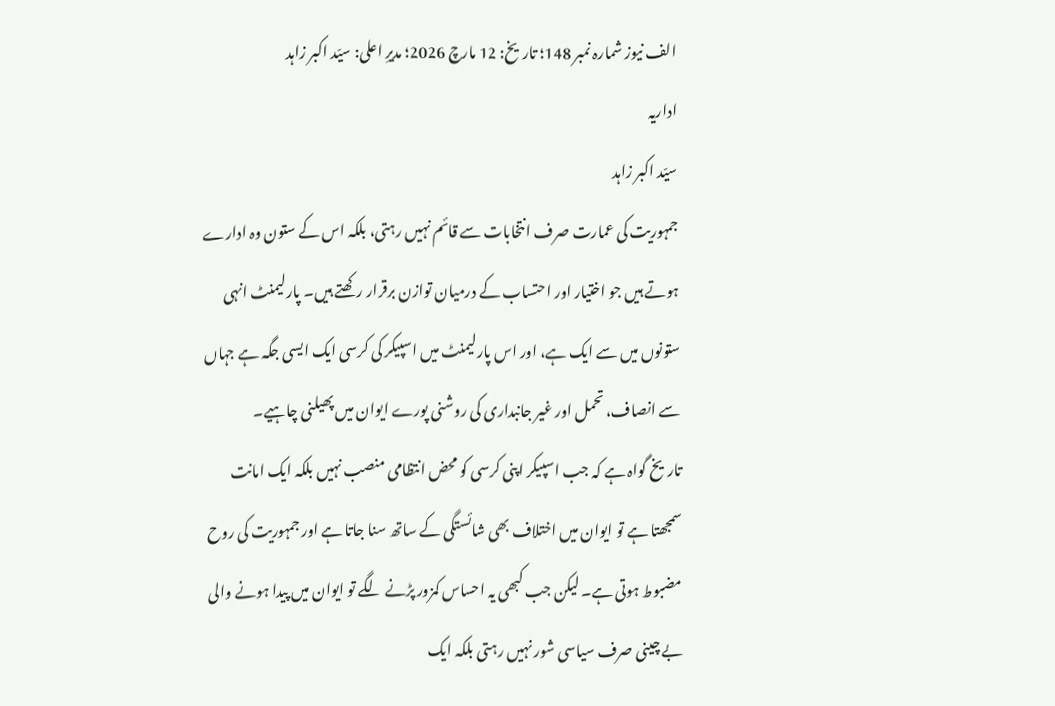الف نیوز شمارہ نمبر 148؛ تاریخ: 12 مارچ 2026؛ مدیرِ اعلی: سیّد اکبر زاہد
اداریہ
سیّد اکبر زاہد
جمہوریت کی عمارت صرف انتخابات سے قائم نہیں رہتی، بلکہ اس کے ستون وہ ادارے ہوتے ہیں جو اختیار اور احتساب کے درمیان توازن برقرار رکھتے ہیں۔ پارلیمنٹ انہی ستونوں میں سے ایک ہے، اور اس پارلیمنٹ میں اسپیکر کی کرسی ایک ایسی جگہ ہے جہاں سے انصاف، تحمل اور غیر جانبداری کی روشنی پورے ایوان میں پھیلنی چاہیے۔
تاریخ گواہ ہے کہ جب اسپیکر اپنی کرسی کو محض انتظامی منصب نہیں بلکہ ایک امانت سمجھتا ہے تو ایوان میں اختلاف بھی شائستگی کے ساتھ سنا جاتا ہے اور جمہوریت کی روح مضبوط ہوتی ہے۔ لیکن جب کبھی یہ احساس کمزور پڑنے لگے تو ایوان میں پیدا ہونے والی بے چینی صرف سیاسی شور نہیں رہتی بلکہ ایک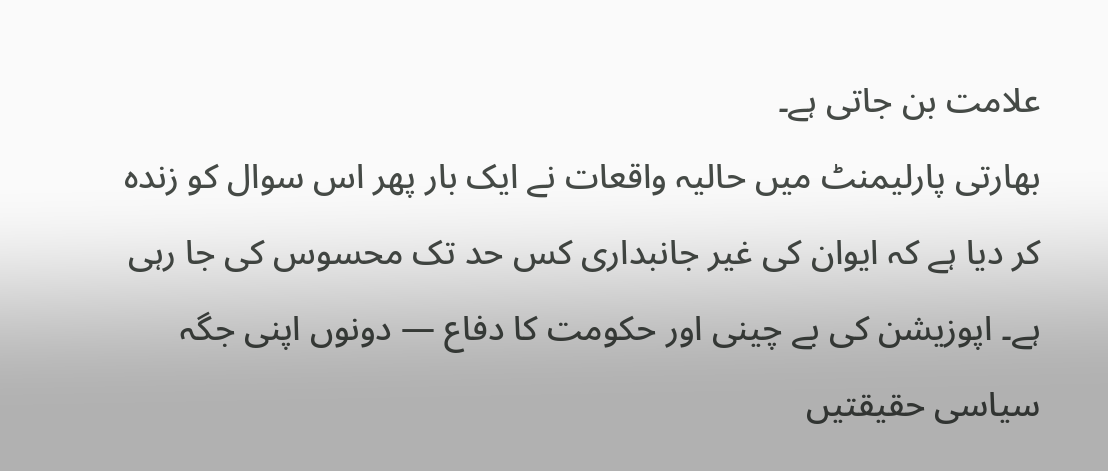علامت بن جاتی ہے۔
بھارتی پارلیمنٹ میں حالیہ واقعات نے ایک بار پھر اس سوال کو زندہ کر دیا ہے کہ ایوان کی غیر جانبداری کس حد تک محسوس کی جا رہی ہے۔ اپوزیشن کی بے چینی اور حکومت کا دفاع — دونوں اپنی جگہ سیاسی حقیقتیں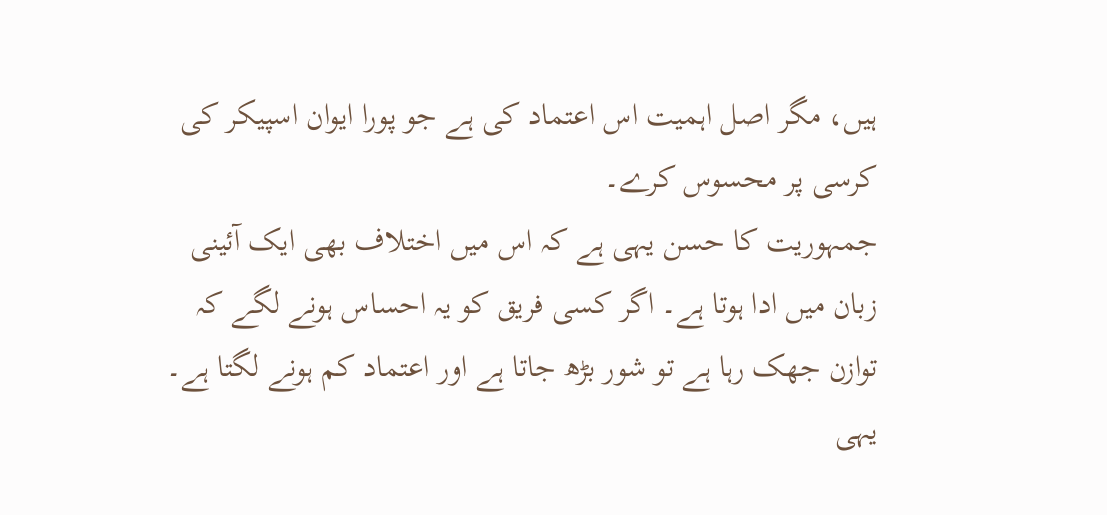ہیں، مگر اصل اہمیت اس اعتماد کی ہے جو پورا ایوان اسپیکر کی کرسی پر محسوس کرے۔
جمہوریت کا حسن یہی ہے کہ اس میں اختلاف بھی ایک آئینی زبان میں ادا ہوتا ہے۔ اگر کسی فریق کو یہ احساس ہونے لگے کہ توازن جھک رہا ہے تو شور بڑھ جاتا ہے اور اعتماد کم ہونے لگتا ہے۔ یہی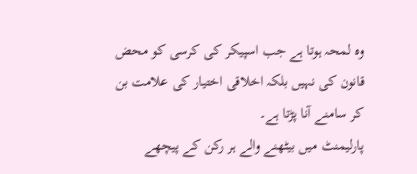وہ لمحہ ہوتا ہے جب اسپیکر کی کرسی کو محض قانون کی نہیں بلکہ اخلاقی اختیار کی علامت بن کر سامنے آنا پڑتا ہے۔
پارلیمنٹ میں بیٹھنے والے ہر رکن کے پیچھے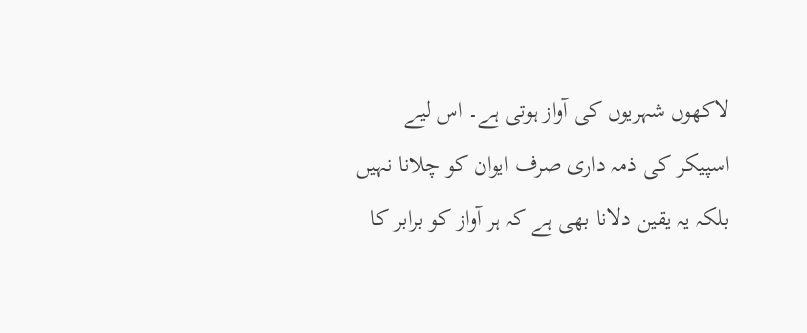لاکھوں شہریوں کی آواز ہوتی ہے۔ اس لیے اسپیکر کی ذمہ داری صرف ایوان کو چلانا نہیں بلکہ یہ یقین دلانا بھی ہے کہ ہر آواز کو برابر کا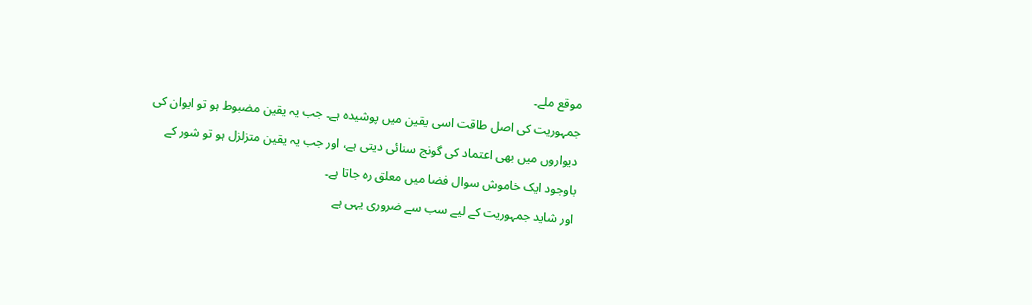موقع ملے۔
جمہوریت کی اصل طاقت اسی یقین میں پوشیدہ ہے۔ جب یہ یقین مضبوط ہو تو ایوان کی دیواروں میں بھی اعتماد کی گونج سنائی دیتی ہے، اور جب یہ یقین متزلزل ہو تو شور کے باوجود ایک خاموش سوال فضا میں معلق رہ جاتا ہے۔
اور شاید جمہوریت کے لیے سب سے ضروری یہی ہے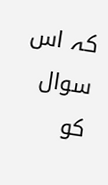کہ اس سوال کو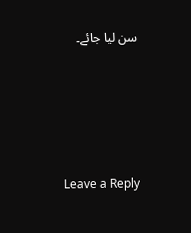سن لیا جائے۔





Leave a Reply